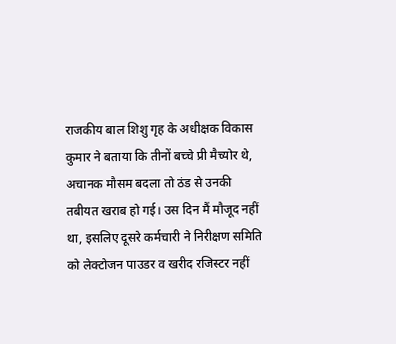राजकीय बाल शिशु गृह के अधीक्षक विकास कुमार ने बताया कि तीनों बच्चे प्री मैच्योर थे, अचानक मौसम बदला तो ठंड से उनकी तबीयत खराब हो गई। उस दिन मैं मौजूद नहीं था, इसलिए दूसरे कर्मचारी ने निरीक्षण समिति को लेक्टोजन पाउडर व खरीद रजिस्टर नहीं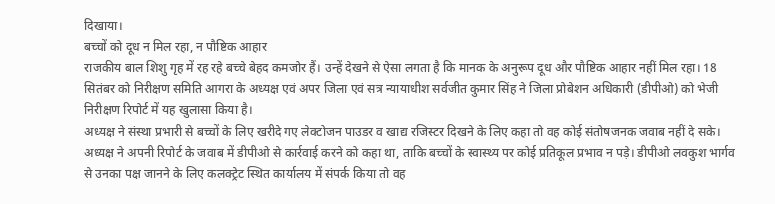दिखाया।
बच्चों को दूध न मिल रहा, न पौष्टिक आहार
राजकीय बाल शिशु गृह में रह रहे बच्चे बेहद कमजोर हैं। उन्हें देखने से ऐसा लगता है कि मानक के अनुरूप दूध और पौष्टिक आहार नहीं मिल रहा। 18 सितंबर को निरीक्षण समिति आगरा के अध्यक्ष एवं अपर जिला एवं सत्र न्यायाधीश सर्वजीत कुमार सिंह ने जिला प्रोबेशन अधिकारी (डीपीओ) को भेजी निरीक्षण रिपोर्ट में यह खुलासा किया है।
अध्यक्ष ने संस्था प्रभारी से बच्चों के लिए खरीदे गए लेक्टोजन पाउडर व खाद्य रजिस्टर दिखने के लिए कहा तो वह कोई संतोषजनक जवाब नहीं दे सके। अध्यक्ष ने अपनी रिपोर्ट के जवाब में डीपीओ से कार्रवाई करने को कहा था, ताकि बच्चों के स्वास्थ्य पर कोई प्रतिकूल प्रभाव न पड़े। डीपीओ लवकुश भार्गव से उनका पक्ष जानने के लिए कलक्ट्रेट स्थित कार्यालय में संपर्क किया तो वह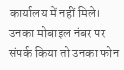कार्यालय में नहीं मिले। उनका मोबाइल नंबर पर संपर्क किया तो उनका फोन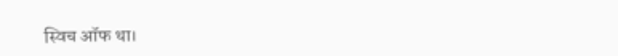स्विच ऑफ था।